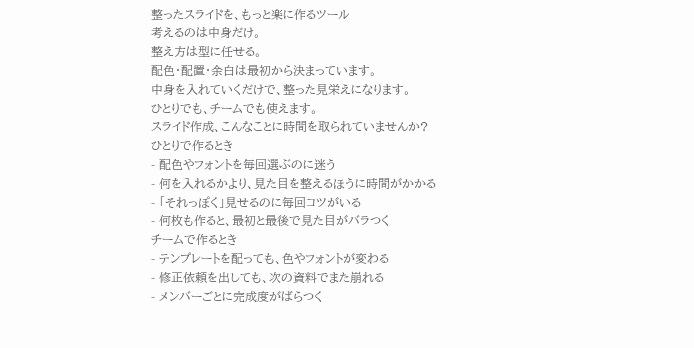整ったスライドを、もっと楽に作るツール
考えるのは中身だけ。
整え方は型に任せる。
配色・配置・余白は最初から決まっています。
中身を入れていくだけで、整った見栄えになります。
ひとりでも、チームでも使えます。
スライド作成、こんなことに時間を取られていませんか?
ひとりで作るとき
- 配色やフォントを毎回選ぶのに迷う
- 何を入れるかより、見た目を整えるほうに時間がかかる
- 「それっぽく」見せるのに毎回コツがいる
- 何枚も作ると、最初と最後で見た目がバラつく
チームで作るとき
- テンプレートを配っても、色やフォントが変わる
- 修正依頼を出しても、次の資料でまた崩れる
- メンバーごとに完成度がばらつく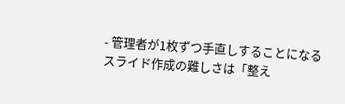- 管理者が1枚ずつ手直しすることになる
スライド作成の難しさは「整え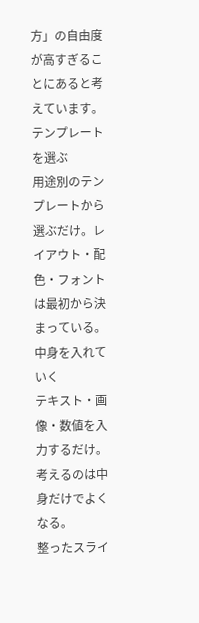方」の自由度が高すぎることにあると考えています。
テンプレートを選ぶ
用途別のテンプレートから選ぶだけ。レイアウト・配色・フォントは最初から決まっている。
中身を入れていく
テキスト・画像・数値を入力するだけ。考えるのは中身だけでよくなる。
整ったスライ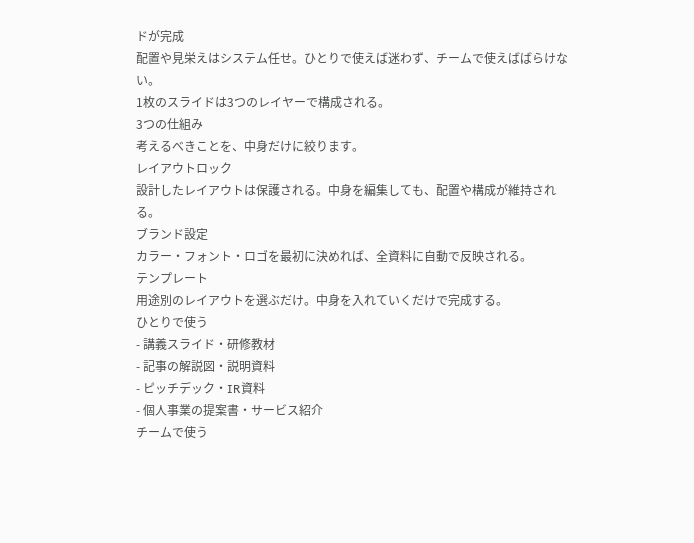ドが完成
配置や見栄えはシステム任せ。ひとりで使えば迷わず、チームで使えばばらけない。
1枚のスライドは3つのレイヤーで構成される。
3つの仕組み
考えるべきことを、中身だけに絞ります。
レイアウトロック
設計したレイアウトは保護される。中身を編集しても、配置や構成が維持される。
ブランド設定
カラー・フォント・ロゴを最初に決めれば、全資料に自動で反映される。
テンプレート
用途別のレイアウトを選ぶだけ。中身を入れていくだけで完成する。
ひとりで使う
- 講義スライド・研修教材
- 記事の解説図・説明資料
- ピッチデック・IR資料
- 個人事業の提案書・サービス紹介
チームで使う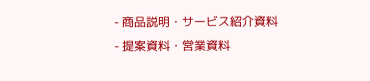- 商品説明・サービス紹介資料
- 提案資料・営業資料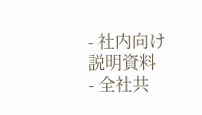- 社内向け説明資料
- 全社共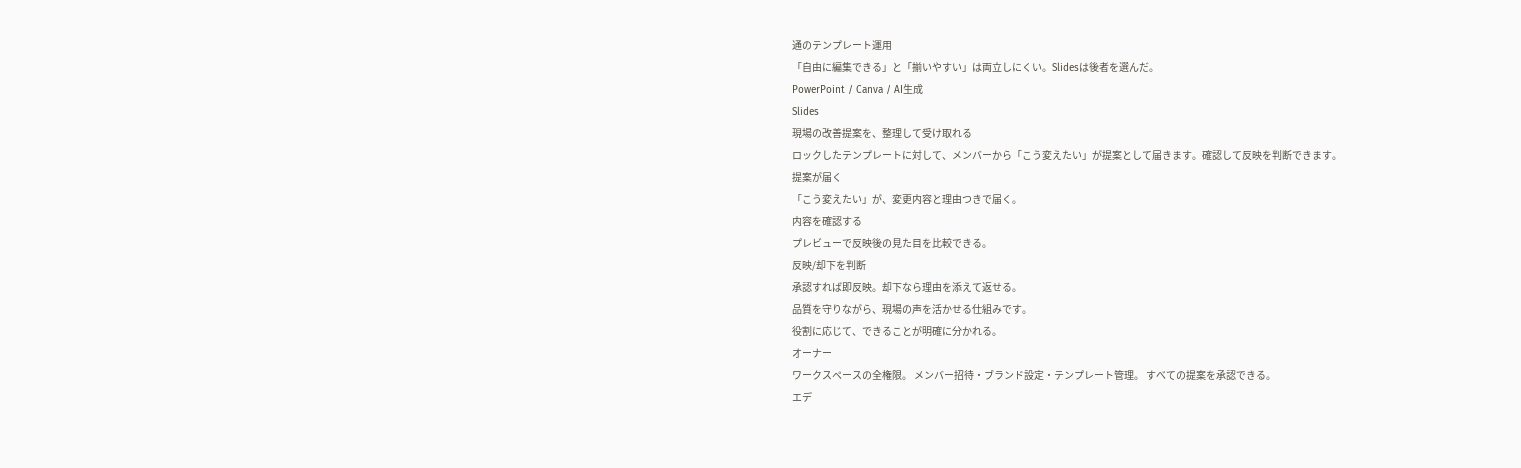通のテンプレート運用
「自由に編集できる」と「揃いやすい」は両立しにくい。Slidesは後者を選んだ。
PowerPoint / Canva / AI生成
Slides
現場の改善提案を、整理して受け取れる
ロックしたテンプレートに対して、メンバーから「こう変えたい」が提案として届きます。確認して反映を判断できます。
提案が届く
「こう変えたい」が、変更内容と理由つきで届く。
内容を確認する
プレビューで反映後の見た目を比較できる。
反映/却下を判断
承認すれば即反映。却下なら理由を添えて返せる。
品質を守りながら、現場の声を活かせる仕組みです。
役割に応じて、できることが明確に分かれる。
オーナー
ワークスペースの全権限。 メンバー招待・ブランド設定・テンプレート管理。 すべての提案を承認できる。
エデ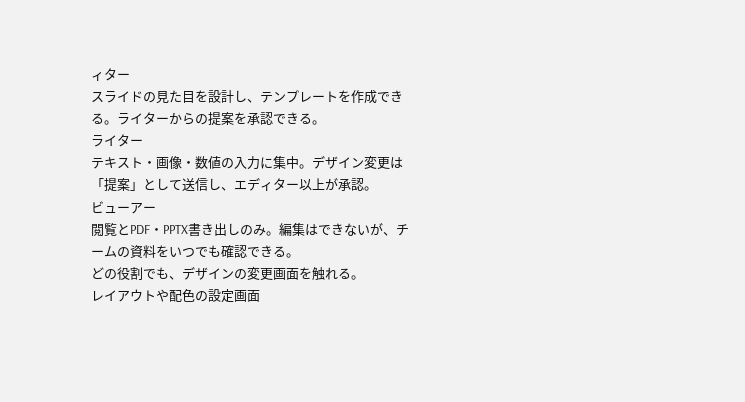ィター
スライドの見た目を設計し、テンプレートを作成できる。ライターからの提案を承認できる。
ライター
テキスト・画像・数値の入力に集中。デザイン変更は「提案」として送信し、エディター以上が承認。
ビューアー
閲覧とPDF・PPTX書き出しのみ。編集はできないが、チームの資料をいつでも確認できる。
どの役割でも、デザインの変更画面を触れる。
レイアウトや配色の設定画面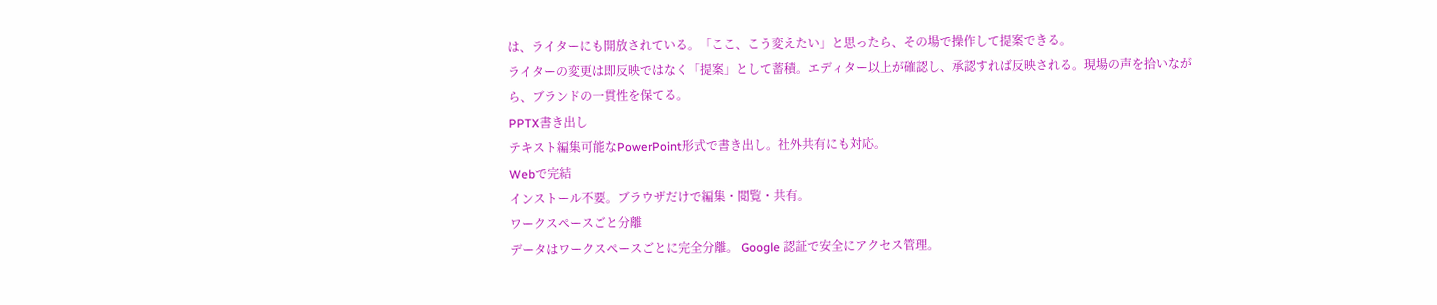は、ライターにも開放されている。「ここ、こう変えたい」と思ったら、その場で操作して提案できる。
ライターの変更は即反映ではなく「提案」として蓄積。エディター以上が確認し、承認すれば反映される。現場の声を拾いながら、ブランドの一貫性を保てる。
PPTX書き出し
テキスト編集可能なPowerPoint形式で書き出し。社外共有にも対応。
Webで完結
インストール不要。ブラウザだけで編集・閲覧・共有。
ワークスペースごと分離
データはワークスペースごとに完全分離。 Google 認証で安全にアクセス管理。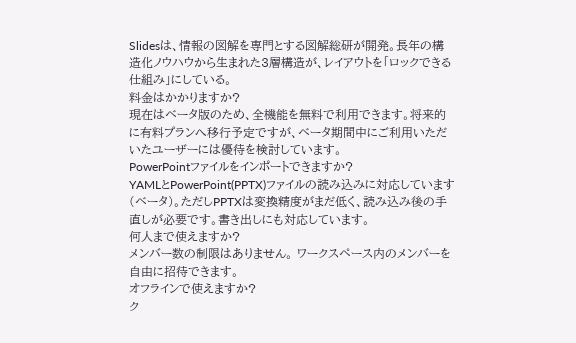Slidesは、情報の図解を専門とする図解総研が開発。長年の構造化ノウハウから生まれた3層構造が、レイアウトを「ロックできる仕組み」にしている。
料金はかかりますか?
現在はベータ版のため、全機能を無料で利用できます。将来的に有料プランへ移行予定ですが、ベータ期間中にご利用いただいたユーザーには優待を検討しています。
PowerPointファイルをインポートできますか?
YAMLとPowerPoint(PPTX)ファイルの読み込みに対応しています(ベータ)。ただしPPTXは変換精度がまだ低く、読み込み後の手直しが必要です。書き出しにも対応しています。
何人まで使えますか?
メンバー数の制限はありません。 ワークスペース内のメンバーを自由に招待できます。
オフラインで使えますか?
ク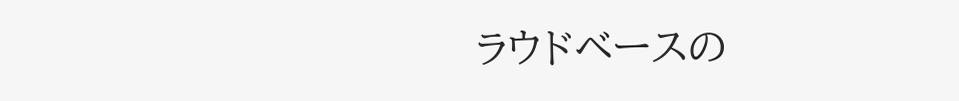ラウドベースの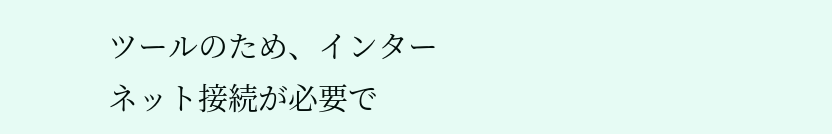ツールのため、インターネット接続が必要で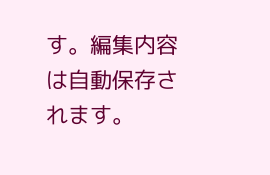す。編集内容は自動保存されます。